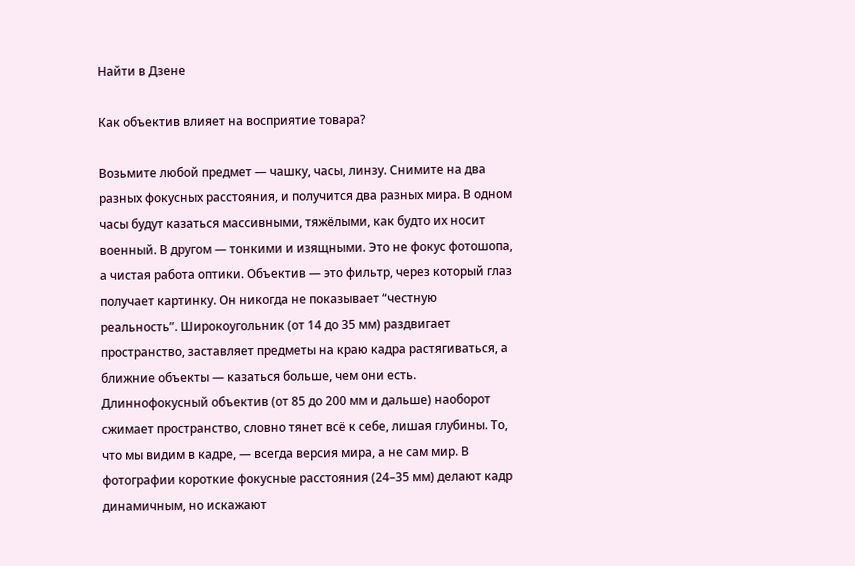Найти в Дзене

Как объектив влияет на восприятие товара?

Возьмите любой предмет — чашку, часы, линзу. Снимите на два разных фокусных расстояния, и получится два разных мира. В одном часы будут казаться массивными, тяжёлыми, как будто их носит военный. В другом — тонкими и изящными. Это не фокус фотошопа, а чистая работа оптики. Объектив — это фильтр, через который глаз получает картинку. Он никогда не показывает “честную реальность”. Широкоугольник (от 14 до 35 мм) раздвигает пространство, заставляет предметы на краю кадра растягиваться, а ближние объекты — казаться больше, чем они есть. Длиннофокусный объектив (от 85 до 200 мм и дальше) наоборот сжимает пространство, словно тянет всё к себе, лишая глубины. То, что мы видим в кадре, — всегда версия мира, а не сам мир. В фотографии короткие фокусные расстояния (24–35 мм) делают кадр динамичным, но искажают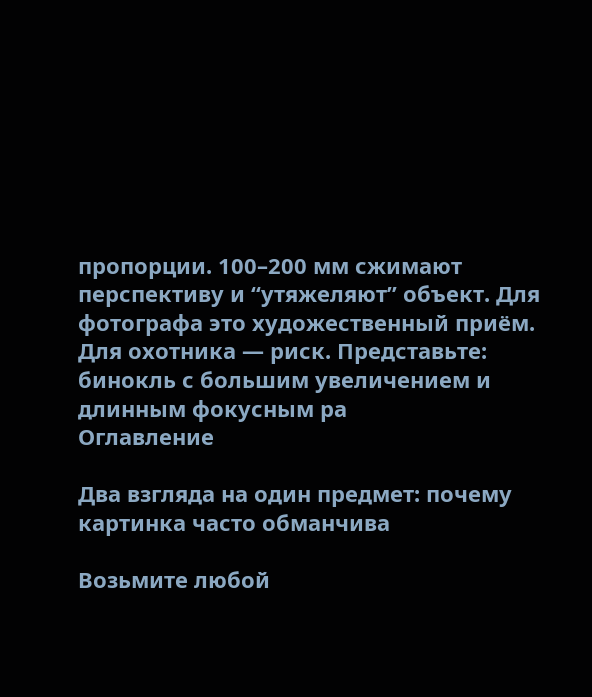пропорции. 100–200 мм сжимают перспективу и “утяжеляют” объект. Для фотографа это художественный приём. Для охотника — риск. Представьте: бинокль с большим увеличением и длинным фокусным ра
Оглавление

Два взгляда на один предмет: почему картинка часто обманчива

Возьмите любой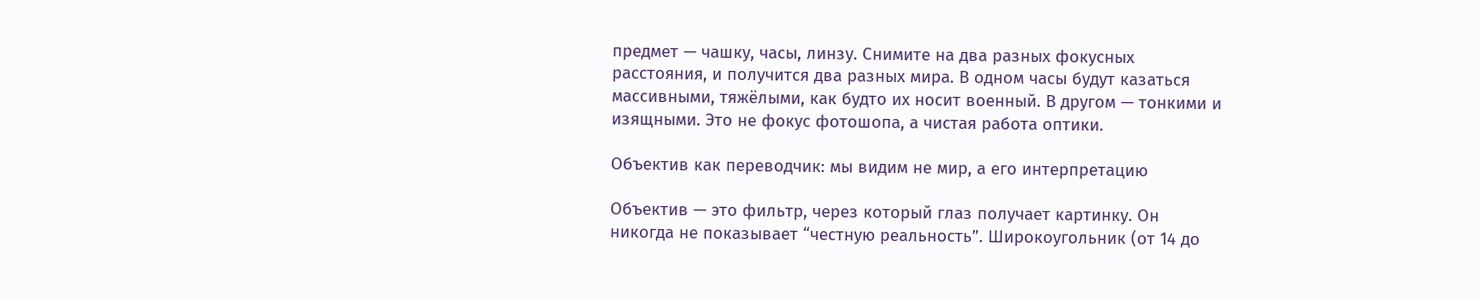предмет — чашку, часы, линзу. Снимите на два разных фокусных расстояния, и получится два разных мира. В одном часы будут казаться массивными, тяжёлыми, как будто их носит военный. В другом — тонкими и изящными. Это не фокус фотошопа, а чистая работа оптики.

Объектив как переводчик: мы видим не мир, а его интерпретацию

Объектив — это фильтр, через который глаз получает картинку. Он никогда не показывает “честную реальность”. Широкоугольник (от 14 до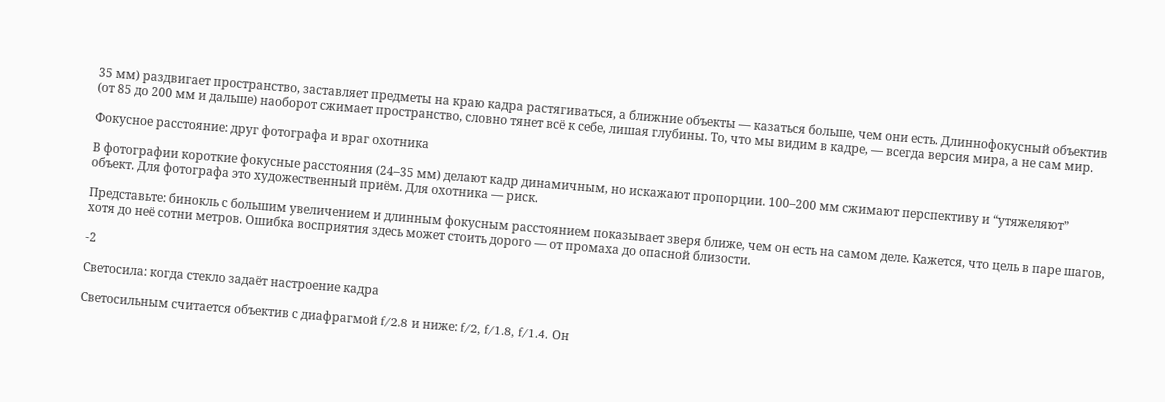35 мм) раздвигает пространство, заставляет предметы на краю кадра растягиваться, а ближние объекты — казаться больше, чем они есть. Длиннофокусный объектив (от 85 до 200 мм и дальше) наоборот сжимает пространство, словно тянет всё к себе, лишая глубины. То, что мы видим в кадре, — всегда версия мира, а не сам мир.

Фокусное расстояние: друг фотографа и враг охотника

В фотографии короткие фокусные расстояния (24–35 мм) делают кадр динамичным, но искажают пропорции. 100–200 мм сжимают перспективу и “утяжеляют” объект. Для фотографа это художественный приём. Для охотника — риск.

Представьте: бинокль с большим увеличением и длинным фокусным расстоянием показывает зверя ближе, чем он есть на самом деле. Кажется, что цель в паре шагов, хотя до неё сотни метров. Ошибка восприятия здесь может стоить дорого — от промаха до опасной близости.

-2

Светосила: когда стекло задаёт настроение кадра

Светосильным считается объектив с диафрагмой f/2.8 и ниже: f/2, f/1.8, f/1.4. Он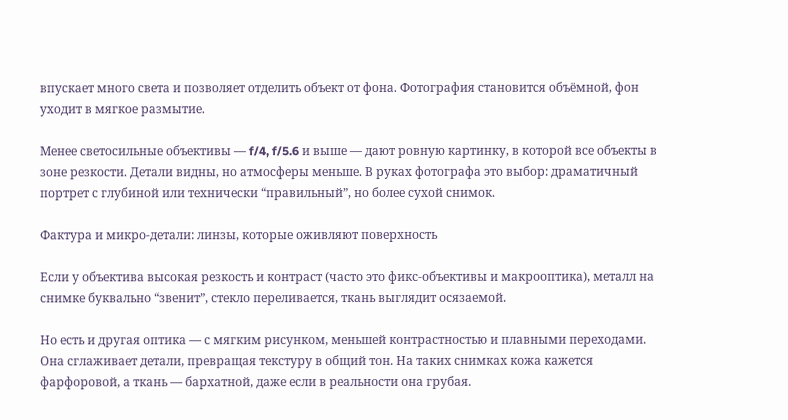впускает много света и позволяет отделить объект от фона. Фотография становится объёмной, фон уходит в мягкое размытие.

Менее светосильные объективы — f/4, f/5.6 и выше — дают ровную картинку, в которой все объекты в зоне резкости. Детали видны, но атмосферы меньше. В руках фотографа это выбор: драматичный портрет с глубиной или технически “правильный”, но более сухой снимок.

Фактура и микро-детали: линзы, которые оживляют поверхность

Если у объектива высокая резкость и контраст (часто это фикс-объективы и макрооптика), металл на снимке буквально “звенит”, стекло переливается, ткань выглядит осязаемой.

Но есть и другая оптика — с мягким рисунком, меньшей контрастностью и плавными переходами. Она сглаживает детали, превращая текстуру в общий тон. На таких снимках кожа кажется фарфоровой, а ткань — бархатной, даже если в реальности она грубая.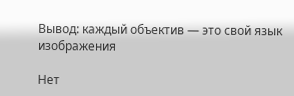Вывод: каждый объектив — это свой язык изображения

Нет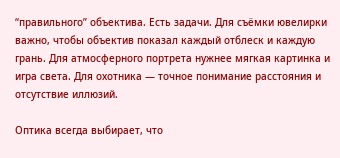“правильного” объектива. Есть задачи. Для съёмки ювелирки важно, чтобы объектив показал каждый отблеск и каждую грань. Для атмосферного портрета нужнее мягкая картинка и игра света. Для охотника — точное понимание расстояния и отсутствие иллюзий.

Оптика всегда выбирает, что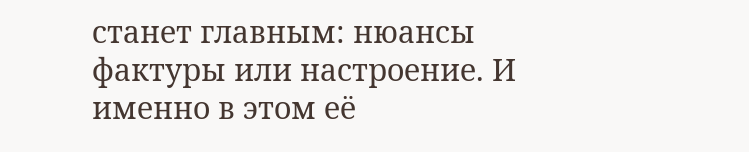станет главным: нюансы фактуры или настроение. И именно в этом её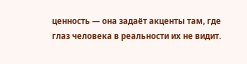ценность — она задаёт акценты там, где глаз человека в реальности их не видит.